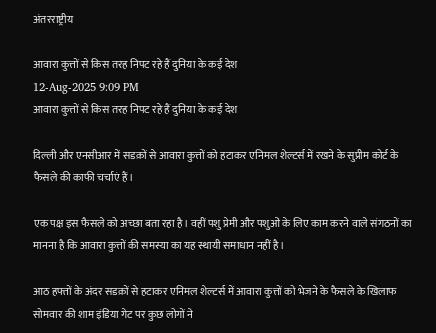अंतरराष्ट्रीय

आवारा कुत्तों से किस तरह निपट रहे हैं दुनिया के कई देश
12-Aug-2025 9:09 PM
आवारा कुत्तों से किस तरह निपट रहे हैं दुनिया के कई देश

दिल्ली और एनसीआर में सडक़ों से आवारा कुत्तों को हटाकर एनिमल शेल्टर्स में रखने के सुप्रीम कोर्ट के फैसले की काफी चर्चाएं हैं।

एक पक्ष इस फैसले को अच्छा बता रहा है। वहीं पशु प्रेमी और पशुओं के लिए काम करने वाले संगठनों का मानना है कि आवारा कुत्तों की समस्या का यह स्थायी समाधान नहीं है।

आठ हफ्तों के अंदर सडक़ों से हटाकर एनिमल शेल्टर्स में आवारा कुत्तों को भेजने के फैसले के खिलाफ सोमवार की शाम इंडिया गेट पर कुछ लोगों ने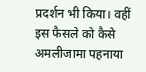प्रदर्शन भी किया। वहीं इस फैसले को कैसे अमलीजामा पहनाया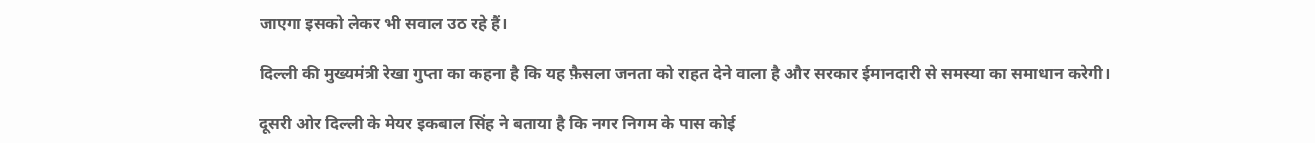जाएगा इसको लेकर भी सवाल उठ रहे हैं।

दिल्ली की मुख्यमंत्री रेखा गुप्ता का कहना है कि यह फ़ैसला जनता को राहत देने वाला है और सरकार ईमानदारी से समस्या का समाधान करेगी।

दूसरी ओर दिल्ली के मेयर इकबाल सिंह ने बताया है कि नगर निगम के पास कोई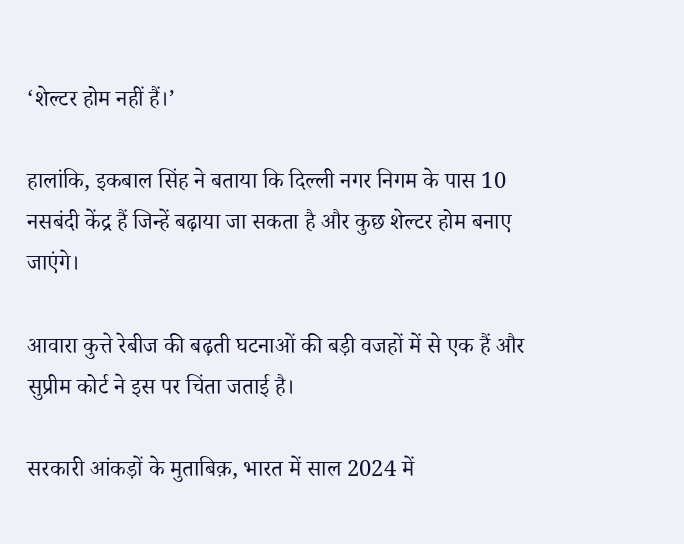‘शेल्टर होम नहीं हैं।’

हालांकि, इकबाल सिंह ने बताया कि दिल्ली नगर निगम के पास 10 नसबंदी केंद्र हैं जिन्हें बढ़ाया जा सकता है और कुछ शेल्टर होम बनाए जाएंगे।

आवारा कुत्ते रेबीज की बढ़ती घटनाओं की बड़ी वजहों में से एक हैं और सुप्रीम कोर्ट ने इस पर चिंता जताई है।

सरकारी आंकड़ों के मुताबिक़, भारत में साल 2024 में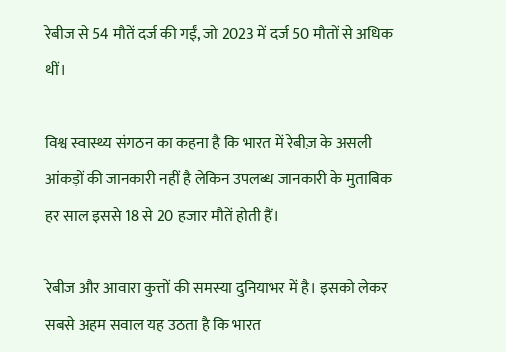रेबीज से 54 मौतें दर्ज की गईं, जो 2023 में दर्ज 50 मौतों से अधिक थीं।

विश्व स्वास्थ्य संगठन का कहना है कि भारत में रेबीज़ के असली आंकड़ों की जानकारी नहीं है लेकिन उपलब्ध जानकारी के मुताबिक हर साल इससे 18 से 20 हजार मौतें होती हैं।

रेबीज और आवारा कुत्तों की समस्या दुनियाभर में है। इसको लेकर सबसे अहम सवाल यह उठता है कि भारत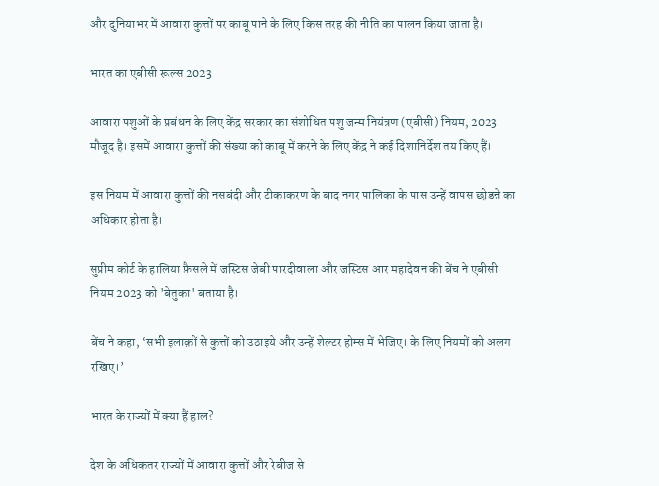और दुनियाभर में आवारा कुत्तों पर काबू पाने के लिए किस तरह की नीति का पालन किया जाता है।

भारत का एबीसी रूल्स 2023

आवारा पशुओं के प्रबंधन के लिए केंद्र सरकार का संशोधित पशु जन्म नियंत्रण (एबीसी) नियम, 2023 मौजूद है। इसमें आवारा कुत्तों की संख्या को काबू में करने के लिए केंद्र ने कई दिशानिर्देश तय किए हैं।

इस नियम में आवारा कुत्तों की नसबंदी और टीकाकरण के बाद नगर पालिका के पास उन्हें वापस छोडऩे का अधिकार होता है।

सुप्रीम कोर्ट के हालिया फ़ैसले में जस्टिस जेबी पारदीवाला और जस्टिस आर महादेवन की बेंच ने एबीसी नियम 2023 को 'बेतुका' बताया है।

बेंच ने कहा, ‘सभी इलाक़ों से कुत्तों को उठाइये और उन्हें शेल्टर होम्स में भेजिए। के लिए नियमों को अलग रखिए।’

भारत के राज्यों में क्या हैं हाल?

देश के अधिकतर राज्यों में आवारा कुत्तों और रेबीज से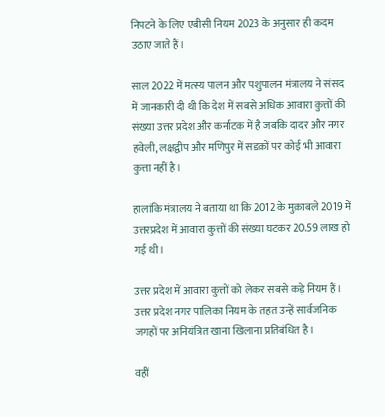निपटने के लिए एबीसी नियम 2023 के अनुसार ही कदम उठाए जाते हैं।

साल 2022 में मत्स्य पालन और पशुपालन मंत्रालय ने संसद में जानकारी दी थी कि देश में सबसे अधिक आवारा कुत्तों की संख्या उत्तर प्रदेश और कर्नाटक में है जबकि दादर और नगर हवेली, लक्षद्वीप और मणिपुर में सडक़ों पर कोई भी आवारा कुत्ता नहीं है।

हालांकि मंत्रालय ने बताया था कि 2012 के मुक़ाबले 2019 में उत्तरप्रदेश में आवारा कुत्तों की संख्या घटकर 20.59 लाख हो गई थी।

उत्तर प्रदेश में आवारा कुत्तों को लेकर सबसे कड़े नियम हैं। उत्तर प्रदेश नगर पालिका नियम के तहत उन्हें सार्वजनिक जगहों पर अनियंत्रित खाना खिलाना प्रतिबंधित है।

वहीं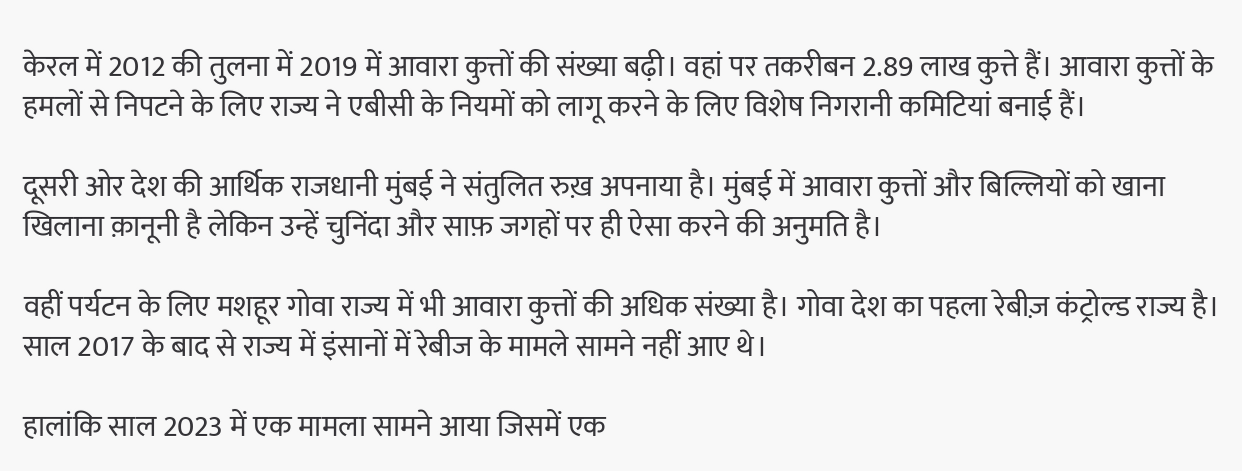केरल में 2012 की तुलना में 2019 में आवारा कुत्तों की संख्या बढ़ी। वहां पर तकरीबन 2.89 लाख कुत्ते हैं। आवारा कुत्तों के हमलों से निपटने के लिए राज्य ने एबीसी के नियमों को लागू करने के लिए विशेष निगरानी कमिटियां बनाई हैं।

दूसरी ओर देश की आर्थिक राजधानी मुंबई ने संतुलित रुख़ अपनाया है। मुंबई में आवारा कुत्तों और बिल्लियों को खाना खिलाना क़ानूनी है लेकिन उन्हें चुनिंदा और साफ़ जगहों पर ही ऐसा करने की अनुमति है।

वहीं पर्यटन के लिए मशहूर गोवा राज्य में भी आवारा कुत्तों की अधिक संख्या है। गोवा देश का पहला रेबीज़ कंट्रोल्ड राज्य है। साल 2017 के बाद से राज्य में इंसानों में रेबीज के मामले सामने नहीं आए थे।

हालांकि साल 2023 में एक मामला सामने आया जिसमें एक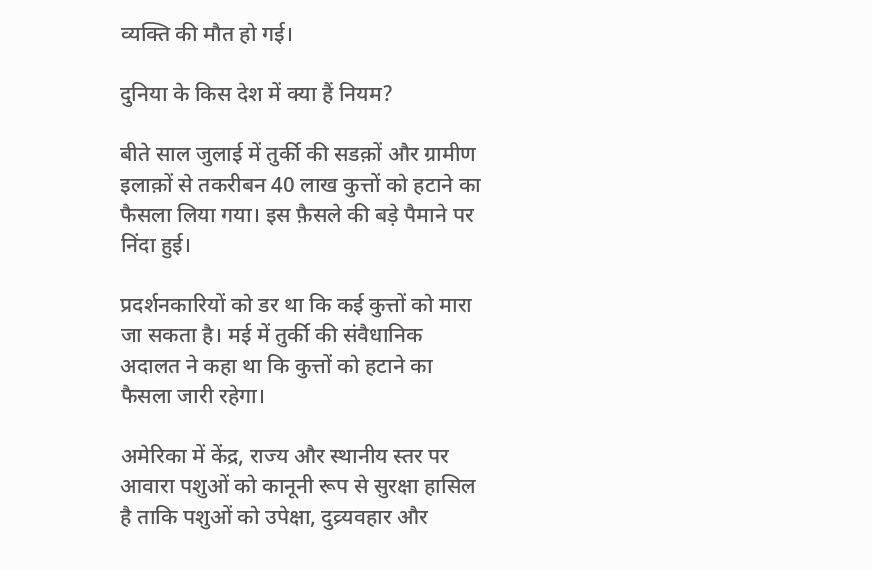व्यक्ति की मौत हो गई।

दुनिया के किस देश में क्या हैं नियम?

बीते साल जुलाई में तुर्की की सडक़ों और ग्रामीण इलाक़ों से तकरीबन 40 लाख कुत्तों को हटाने का फैसला लिया गया। इस फ़ैसले की बड़े पैमाने पर निंदा हुई।

प्रदर्शनकारियों को डर था कि कई कुत्तों को मारा जा सकता है। मई में तुर्की की संवैधानिक अदालत ने कहा था कि कुत्तों को हटाने का फैसला जारी रहेगा।

अमेरिका में केंद्र, राज्य और स्थानीय स्तर पर आवारा पशुओं को कानूनी रूप से सुरक्षा हासिल है ताकि पशुओं को उपेक्षा, दुव्र्यवहार और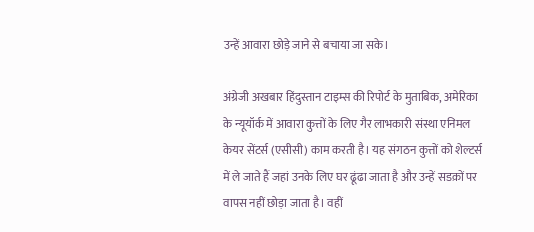उन्हें आवारा छोड़े जाने से बचाया जा सके।

अंग्रेजी अखबार हिंदुस्तान टाइम्स की रिपोर्ट के मुताबिक, अमेरिका के न्यूयॉर्क में आवारा कुत्तों के लिए गैर लाभकारी संस्था एनिमल केयर सेंटर्स (एसीसी) काम करती है। यह संगठन कुत्तों को शेल्टर्स में ले जाते हैं जहां उनके लिए घर ढूंढा जाता है और उन्हें सडक़ों पर वापस नहीं छोड़ा जाता है। वहीं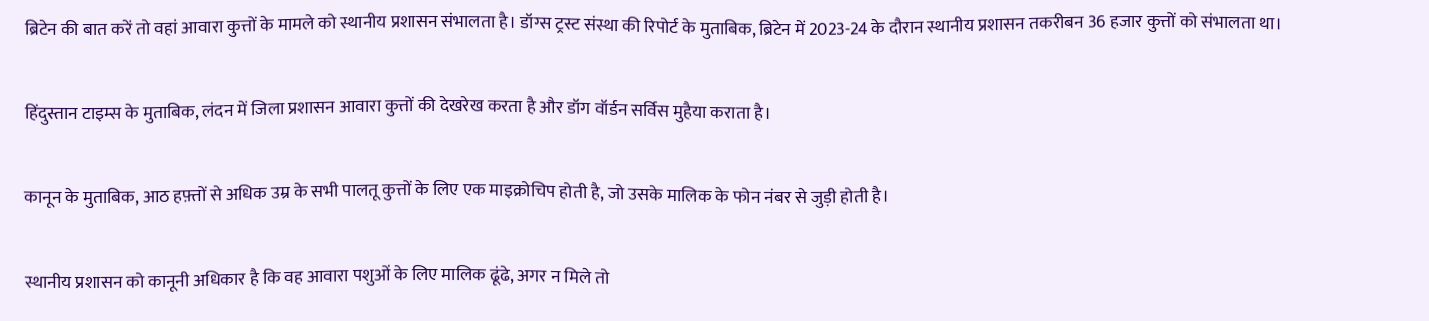ब्रिटेन की बात करें तो वहां आवारा कुत्तों के मामले को स्थानीय प्रशासन संभालता है। डॉग्स ट्रस्ट संस्था की रिपोर्ट के मुताबिक, ब्रिटेन में 2023-24 के दौरान स्थानीय प्रशासन तकरीबन 36 हजार कुत्तों को संभालता था।

हिंदुस्तान टाइम्स के मुताबिक, लंदन में जिला प्रशासन आवारा कुत्तों की देखरेख करता है और डॉग वॉर्डन सर्विस मुहैया कराता है।

कानून के मुताबिक, आठ हफ़्तों से अधिक उम्र के सभी पालतू कुत्तों के लिए एक माइक्रोचिप होती है, जो उसके मालिक के फोन नंबर से जुड़ी होती है।

स्थानीय प्रशासन को कानूनी अधिकार है कि वह आवारा पशुओं के लिए मालिक ढूंढे, अगर न मिले तो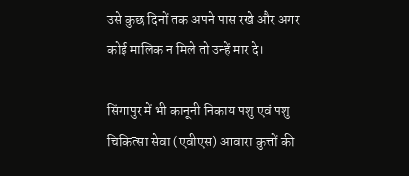उसे कुछ दिनों तक अपने पास रखे और अगर कोई मालिक न मिले तो उन्हें मार दे।

सिंगापुर में भी कानूनी निकाय पशु एवं पशु चिकित्सा सेवा (एवीएस) आवारा कुत्तों की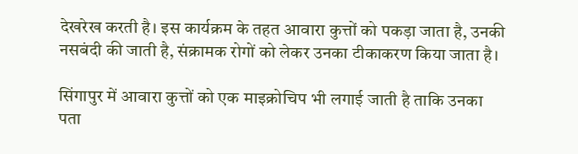देखरेख करती है। इस कार्यक्रम के तहत आवारा कुत्तों को पकड़ा जाता है, उनकी नसबंदी की जाती है, संक्रामक रोगों को लेकर उनका टीकाकरण किया जाता है।

सिंगापुर में आवारा कुत्तों को एक माइक्रोचिप भी लगाई जाती है ताकि उनका पता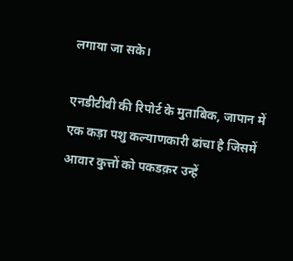लगाया जा सके।

एनडीटीवी की रिपोर्ट के मुताबिक, जापान में एक कड़ा पशु कल्याणकारी ढांचा है जिसमें आवार कुत्तों को पकडक़र उन्हें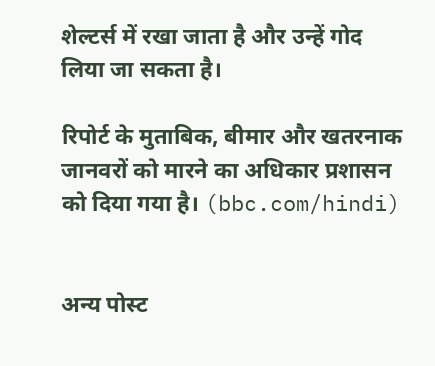शेल्टर्स में रखा जाता है और उन्हें गोद लिया जा सकता है।

रिपोर्ट के मुताबिक, बीमार और खतरनाक जानवरों को मारने का अधिकार प्रशासन को दिया गया है। (bbc.com/hindi)


अन्य पोस्ट